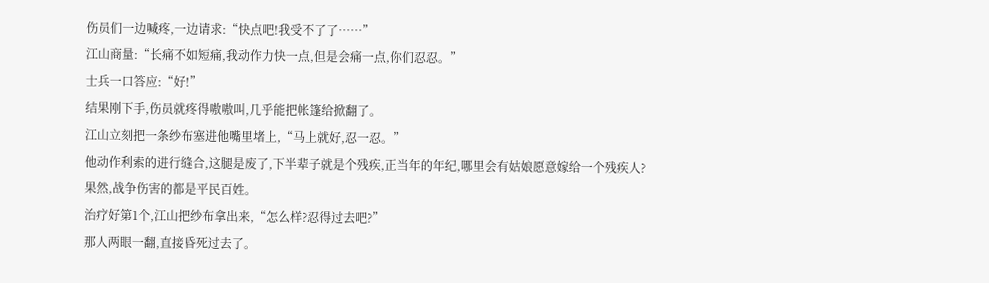伤员们一边喊疼,一边请求:“快点吧!我受不了了……”
江山商量:“长痛不如短痛,我动作力快一点,但是会痛一点,你们忍忍。”
士兵一口答应:“好!”
结果刚下手,伤员就疼得嗷嗷叫,几乎能把帐篷给掀翻了。
江山立刻把一条纱布塞进他嘴里堵上,“马上就好,忍一忍。”
他动作利索的进行缝合,这腿是废了,下半辈子就是个残疾,正当年的年纪,哪里会有姑娘愿意嫁给一个残疾人?
果然,战争伤害的都是平民百姓。
治疗好第1个,江山把纱布拿出来,“怎么样?忍得过去吧?”
那人两眼一翻,直接昏死过去了。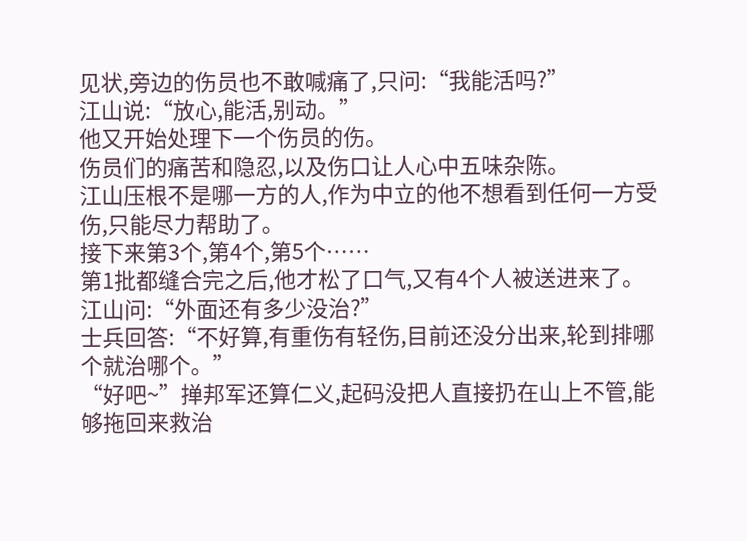见状,旁边的伤员也不敢喊痛了,只问:“我能活吗?”
江山说:“放心,能活,别动。”
他又开始处理下一个伤员的伤。
伤员们的痛苦和隐忍,以及伤口让人心中五味杂陈。
江山压根不是哪一方的人,作为中立的他不想看到任何一方受伤,只能尽力帮助了。
接下来第3个,第4个,第5个……
第1批都缝合完之后,他才松了口气,又有4个人被送进来了。
江山问:“外面还有多少没治?”
士兵回答:“不好算,有重伤有轻伤,目前还没分出来,轮到排哪个就治哪个。”
“好吧~”掸邦军还算仁义,起码没把人直接扔在山上不管,能够拖回来救治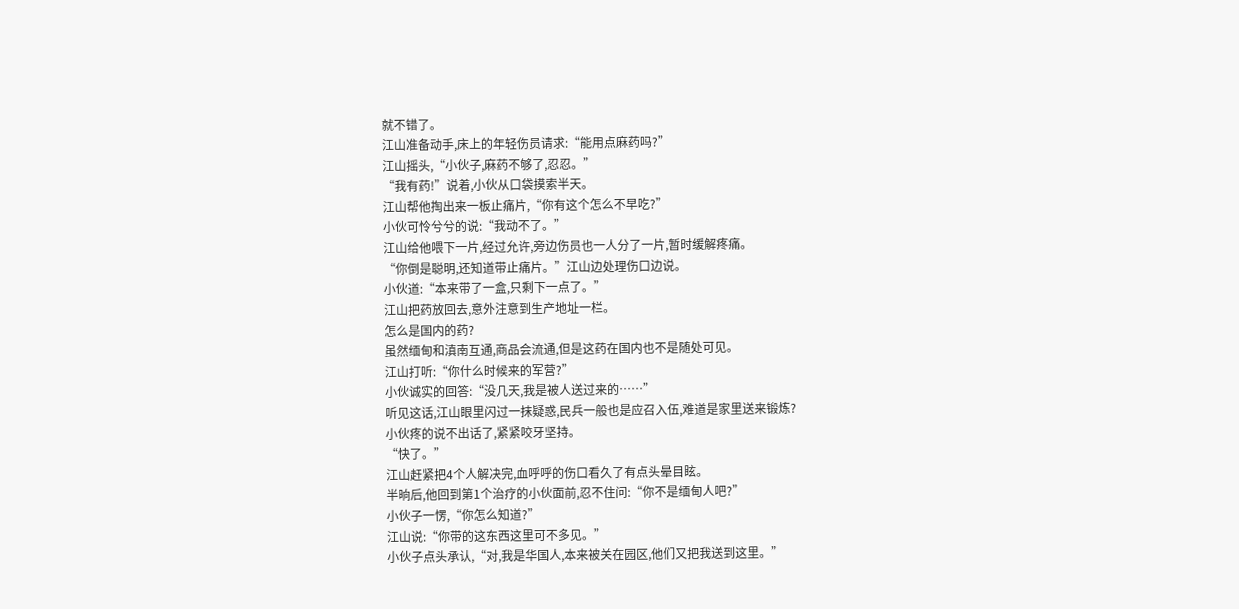就不错了。
江山准备动手,床上的年轻伤员请求:“能用点麻药吗?”
江山摇头,“小伙子,麻药不够了,忍忍。”
“我有药!”说着,小伙从口袋摸索半天。
江山帮他掏出来一板止痛片,“你有这个怎么不早吃?”
小伙可怜兮兮的说:“我动不了。”
江山给他喂下一片,经过允许,旁边伤员也一人分了一片,暂时缓解疼痛。
“你倒是聪明,还知道带止痛片。”江山边处理伤口边说。
小伙道:“本来带了一盒,只剩下一点了。”
江山把药放回去,意外注意到生产地址一栏。
怎么是国内的药?
虽然缅甸和滇南互通,商品会流通,但是这药在国内也不是随处可见。
江山打听:“你什么时候来的军营?”
小伙诚实的回答:“没几天,我是被人送过来的……”
听见这话,江山眼里闪过一抹疑惑,民兵一般也是应召入伍,难道是家里送来锻炼?
小伙疼的说不出话了,紧紧咬牙坚持。
“快了。”
江山赶紧把4个人解决完,血呼呼的伤口看久了有点头晕目眩。
半晌后,他回到第1个治疗的小伙面前,忍不住问:“你不是缅甸人吧?”
小伙子一愣,“你怎么知道?”
江山说:“你带的这东西这里可不多见。”
小伙子点头承认,“对,我是华国人,本来被关在园区,他们又把我送到这里。”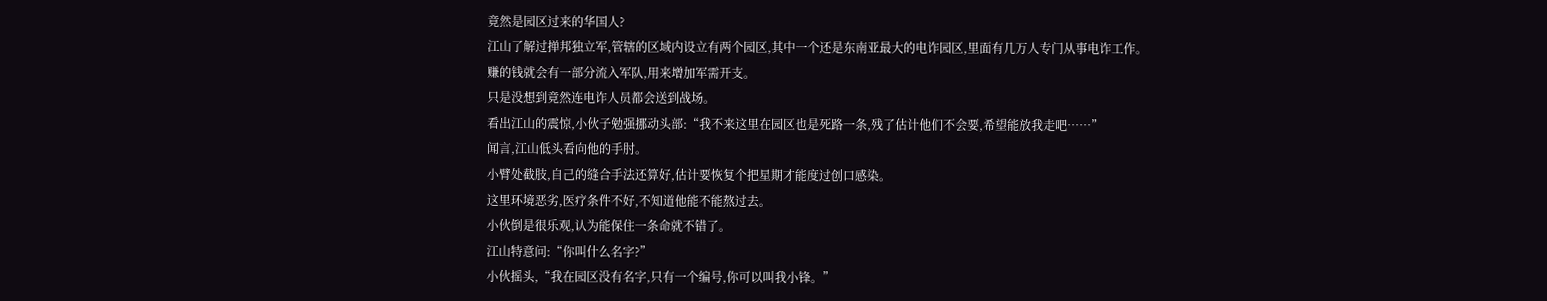竟然是园区过来的华国人?
江山了解过掸邦独立军,管辖的区域内设立有两个园区,其中一个还是东南亚最大的电诈园区,里面有几万人专门从事电诈工作。
赚的钱就会有一部分流入军队,用来增加军需开支。
只是没想到竟然连电诈人员都会送到战场。
看出江山的震惊,小伙子勉强挪动头部:“我不来这里在园区也是死路一条,残了估计他们不会要,希望能放我走吧……”
闻言,江山低头看向他的手肘。
小臂处截肢,自己的缝合手法还算好,估计要恢复个把星期才能度过创口感染。
这里环境恶劣,医疗条件不好,不知道他能不能熬过去。
小伙倒是很乐观,认为能保住一条命就不错了。
江山特意问:“你叫什么名字?”
小伙摇头,“我在园区没有名字,只有一个编号,你可以叫我小锋。”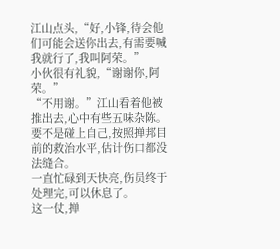江山点头,“好,小锋,待会他们可能会送你出去,有需要喊我就行了,我叫阿荣。”
小伙很有礼貌,“谢谢你,阿荣。”
“不用谢。”江山看着他被推出去,心中有些五味杂陈。
要不是碰上自己,按照掸邦目前的救治水平,估计伤口都没法缝合。
一直忙碌到天快亮,伤员终于处理完,可以休息了。
这一仗,掸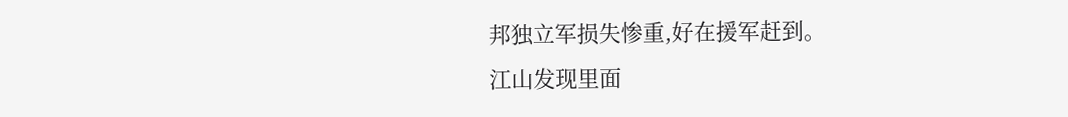邦独立军损失惨重,好在援军赶到。
江山发现里面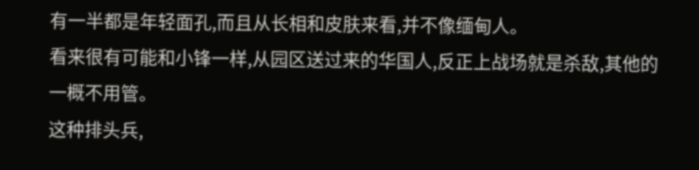有一半都是年轻面孔,而且从长相和皮肤来看,并不像缅甸人。
看来很有可能和小锋一样,从园区送过来的华国人,反正上战场就是杀敌,其他的一概不用管。
这种排头兵,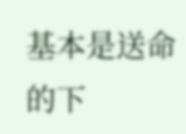基本是送命的下